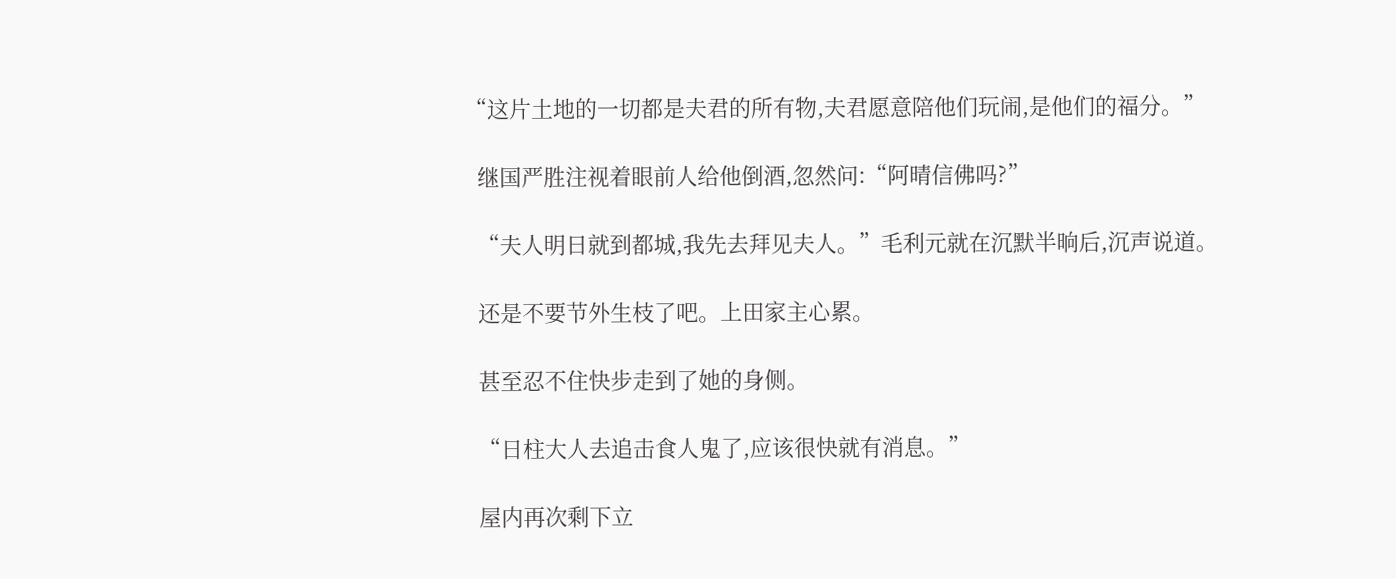“这片土地的一切都是夫君的所有物,夫君愿意陪他们玩闹,是他们的福分。”

  继国严胜注视着眼前人给他倒酒,忽然问:“阿晴信佛吗?”

  “夫人明日就到都城,我先去拜见夫人。”毛利元就在沉默半晌后,沉声说道。

  还是不要节外生枝了吧。上田家主心累。

  甚至忍不住快步走到了她的身侧。

  “日柱大人去追击食人鬼了,应该很快就有消息。”

  屋内再次剩下立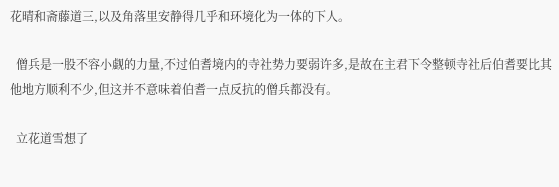花晴和斋藤道三,以及角落里安静得几乎和环境化为一体的下人。

  僧兵是一股不容小觑的力量,不过伯耆境内的寺社势力要弱许多,是故在主君下令整顿寺社后伯耆要比其他地方顺利不少,但这并不意味着伯耆一点反抗的僧兵都没有。

  立花道雪想了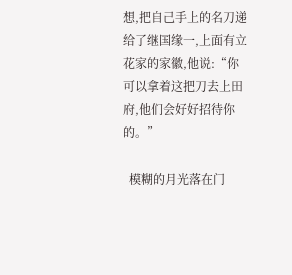想,把自己手上的名刀递给了继国缘一,上面有立花家的家徽,他说:“你可以拿着这把刀去上田府,他们会好好招待你的。”

  模糊的月光落在门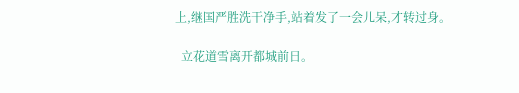上,继国严胜洗干净手,站着发了一会儿呆,才转过身。

  立花道雪离开都城前日。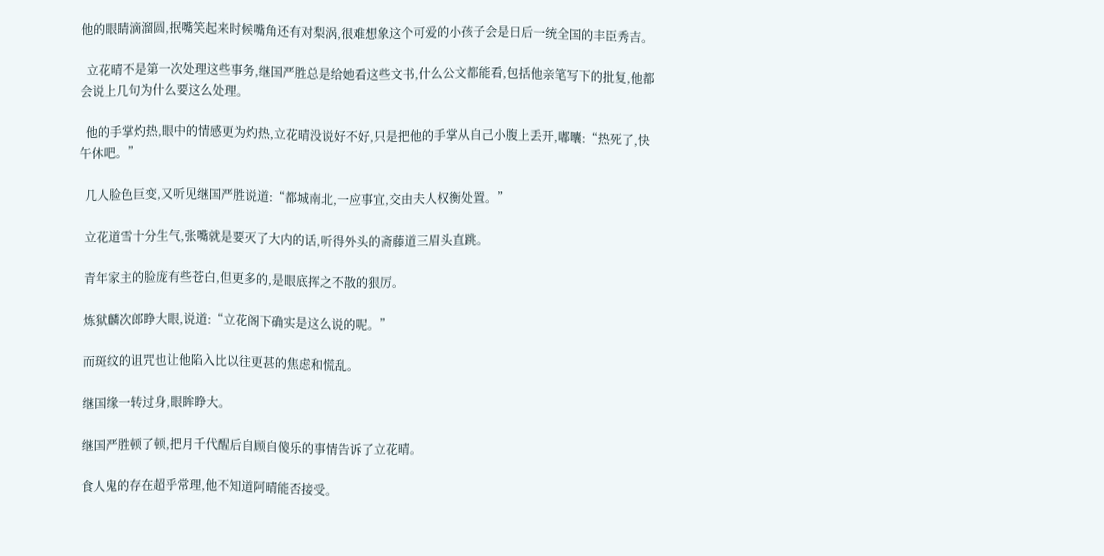他的眼睛滴溜圆,抿嘴笑起来时候嘴角还有对梨涡,很难想象这个可爱的小孩子会是日后一统全国的丰臣秀吉。

  立花晴不是第一次处理这些事务,继国严胜总是给她看这些文书,什么公文都能看,包括他亲笔写下的批复,他都会说上几句为什么要这么处理。

  他的手掌灼热,眼中的情感更为灼热,立花晴没说好不好,只是把他的手掌从自己小腹上丢开,嘟囔:“热死了,快午休吧。”

  几人脸色巨变,又听见继国严胜说道:“都城南北,一应事宜,交由夫人权衡处置。”

  立花道雪十分生气,张嘴就是要灭了大内的话,听得外头的斋藤道三眉头直跳。

  青年家主的脸庞有些苍白,但更多的,是眼底挥之不散的狠厉。

  炼狱麟次郎睁大眼,说道:“立花阁下确实是这么说的呢。”

  而斑纹的诅咒也让他陷入比以往更甚的焦虑和慌乱。

  继国缘一转过身,眼眸睁大。

  继国严胜顿了顿,把月千代醒后自顾自傻乐的事情告诉了立花晴。

  食人鬼的存在超乎常理,他不知道阿晴能否接受。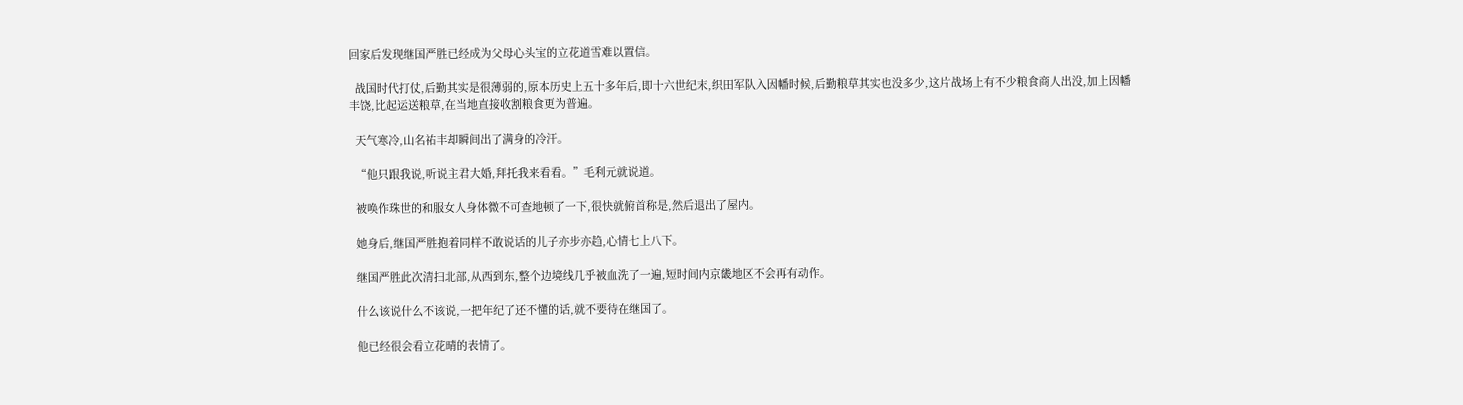回家后发现继国严胜已经成为父母心头宝的立花道雪难以置信。

  战国时代打仗,后勤其实是很薄弱的,原本历史上五十多年后,即十六世纪末,织田军队入因幡时候,后勤粮草其实也没多少,这片战场上有不少粮食商人出没,加上因幡丰饶,比起运送粮草,在当地直接收割粮食更为普遍。

  天气寒冷,山名祐丰却瞬间出了满身的冷汗。

  “他只跟我说,听说主君大婚,拜托我来看看。”毛利元就说道。

  被唤作珠世的和服女人身体微不可查地顿了一下,很快就俯首称是,然后退出了屋内。

  她身后,继国严胜抱着同样不敢说话的儿子亦步亦趋,心情七上八下。

  继国严胜此次清扫北部,从西到东,整个边境线几乎被血洗了一遍,短时间内京畿地区不会再有动作。

  什么该说什么不该说,一把年纪了还不懂的话,就不要待在继国了。

  他已经很会看立花晴的表情了。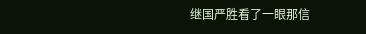继国严胜看了一眼那信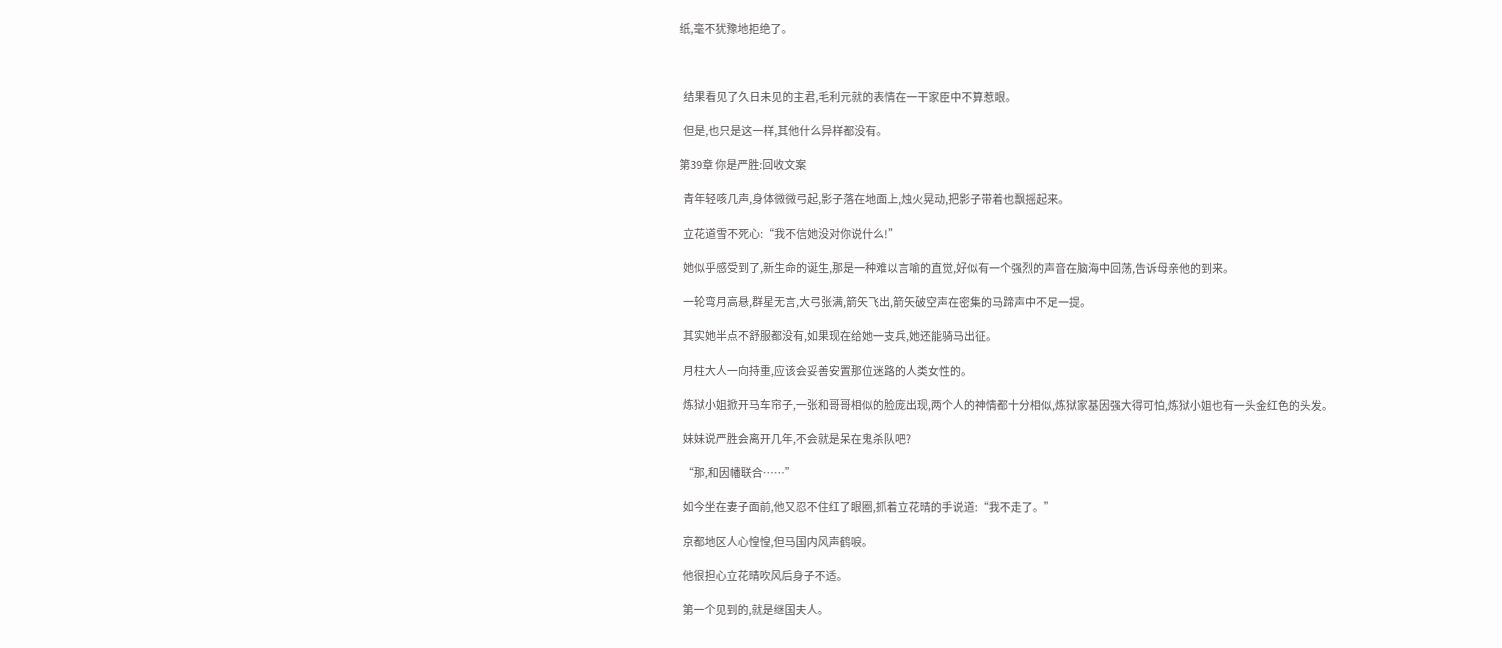纸,毫不犹豫地拒绝了。



  结果看见了久日未见的主君,毛利元就的表情在一干家臣中不算惹眼。

  但是,也只是这一样,其他什么异样都没有。

第39章 你是严胜:回收文案

  青年轻咳几声,身体微微弓起,影子落在地面上,烛火晃动,把影子带着也飘摇起来。

  立花道雪不死心:“我不信她没对你说什么!”

  她似乎感受到了,新生命的诞生,那是一种难以言喻的直觉,好似有一个强烈的声音在脑海中回荡,告诉母亲他的到来。

  一轮弯月高悬,群星无言,大弓张满,箭矢飞出,箭矢破空声在密集的马蹄声中不足一提。

  其实她半点不舒服都没有,如果现在给她一支兵,她还能骑马出征。

  月柱大人一向持重,应该会妥善安置那位迷路的人类女性的。

  炼狱小姐掀开马车帘子,一张和哥哥相似的脸庞出现,两个人的神情都十分相似,炼狱家基因强大得可怕,炼狱小姐也有一头金红色的头发。

  妹妹说严胜会离开几年,不会就是呆在鬼杀队吧?

  “那,和因幡联合……”

  如今坐在妻子面前,他又忍不住红了眼圈,抓着立花晴的手说道:“我不走了。”

  京都地区人心惶惶,但马国内风声鹤唳。

  他很担心立花晴吹风后身子不适。

  第一个见到的,就是继国夫人。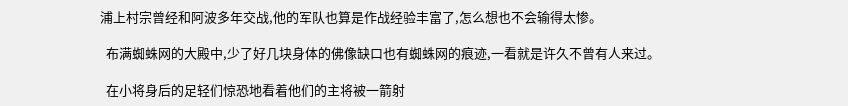浦上村宗曾经和阿波多年交战,他的军队也算是作战经验丰富了,怎么想也不会输得太惨。

  布满蜘蛛网的大殿中,少了好几块身体的佛像缺口也有蜘蛛网的痕迹,一看就是许久不曾有人来过。

  在小将身后的足轻们惊恐地看着他们的主将被一箭射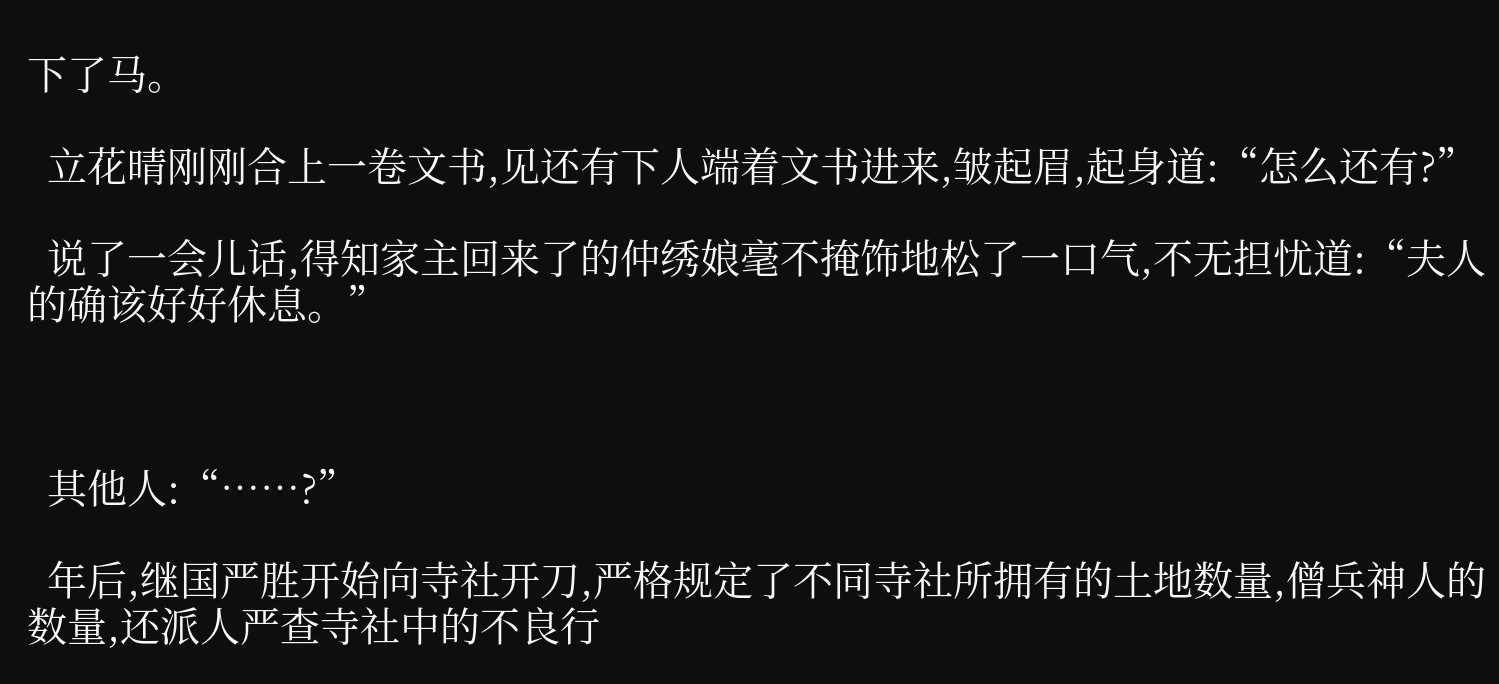下了马。

  立花晴刚刚合上一卷文书,见还有下人端着文书进来,皱起眉,起身道:“怎么还有?”

  说了一会儿话,得知家主回来了的仲绣娘毫不掩饰地松了一口气,不无担忧道:“夫人的确该好好休息。”



  其他人:“……?”

  年后,继国严胜开始向寺社开刀,严格规定了不同寺社所拥有的土地数量,僧兵神人的数量,还派人严查寺社中的不良行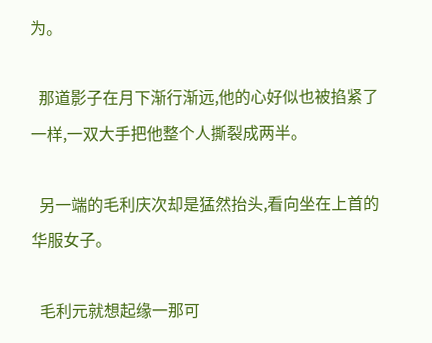为。

  那道影子在月下渐行渐远,他的心好似也被掐紧了一样,一双大手把他整个人撕裂成两半。

  另一端的毛利庆次却是猛然抬头,看向坐在上首的华服女子。

  毛利元就想起缘一那可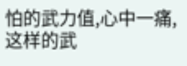怕的武力值,心中一痛,这样的武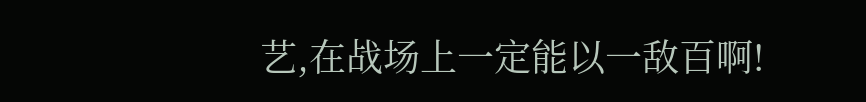艺,在战场上一定能以一敌百啊!